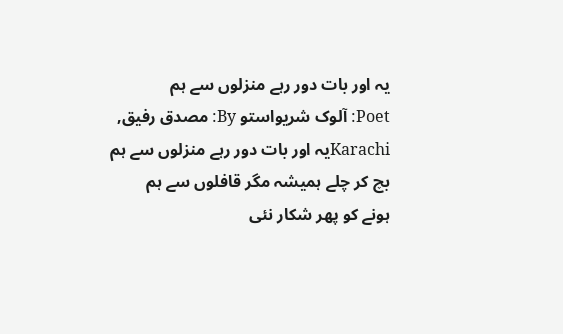یہ اور بات دور رہے منزلوں سے ہم
Poet: آلوک شریواستو By: مصدق رفیق, Karachiیہ اور بات دور رہے منزلوں سے ہم
بچ کر چلے ہمیشہ مگر قافلوں سے ہم
ہونے کو پھر شکار نئی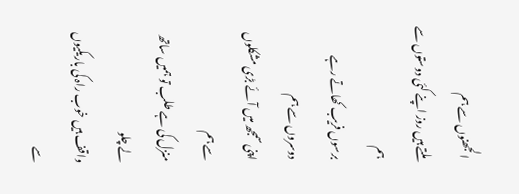الجھنوں سے ہم
ملتے ہیں روز اپنے کئی دوستوں سے ہم
برسوں فریب کھاتے رہے دوسروں سے ہم
اپنی سمجھ میں آئے بڑی مشکلوں سے ہم
منزل کی ہے طلب تو ہمیں ساتھ لے چلو
واقف ہیں خوب راہ کی باریکیوں سے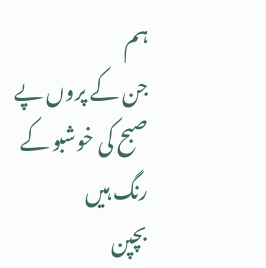ہم
جن کے پروں پے صبح کی خوشبو کے رنگ ہیں
بچپن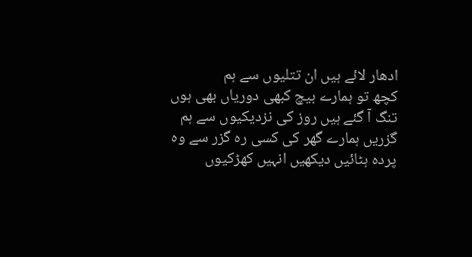ادھار لائے ہیں ان تتلیوں سے ہم
کچھ تو ہمارے بیچ کبھی دوریاں بھی ہوں
تنگ آ گئے ہیں روز کی نزدیکیوں سے ہم
گزریں ہمارے گھر کی کسی رہ گزر سے وہ
پردہ ہٹائیں دیکھیں انہیں کھڑکیوں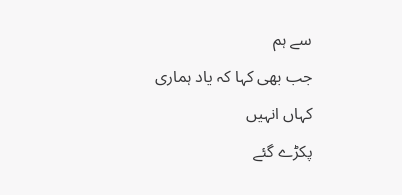سے ہم
جب بھی کہا کہ یاد ہماری کہاں انہیں
پکڑے گئے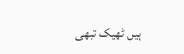ہیں ٹھیک تبھی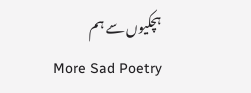ہچکیوں سے ہم
More Sad Poetry